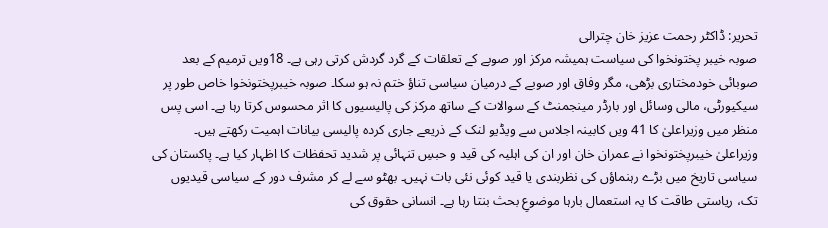تحریر: ڈاکٹر رحمت عزیز خان چترالی
صوبہ خیبر پختونخوا کی سیاست ہمیشہ مرکز اور صوبے کے تعلقات کے گرد گردش کرتی رہی ہے۔ 18ویں ترمیم کے بعد صوبائی خودمختاری بڑھی، مگر وفاق اور صوبے کے درمیان سیاسی تناؤ ختم نہ ہو سکا۔ صوبہ خیبرپختونخوا خاص طور پر سیکیورٹی، مالی وسائل اور بارڈر مینجمنٹ کے سوالات کے ساتھ مرکز کی پالیسیوں کا اثر محسوس کرتا رہا ہے۔ اسی پس منظر میں وزیراعلیٰ کا 41 ویں کابینہ اجلاس سے ویڈیو لنک کے ذریعے جاری کردہ پالیسی بیانات اہمیت رکھتے ہیں۔
وزیراعلیٰ خیبرپختونخوا نے عمران خان اور ان کی اہلیہ کی قید و حبسِ تنہائی پر شدید تحفظات کا اظہار کیا ہے۔ پاکستان کی سیاسی تاریخ میں بڑے رہنماؤں کی نظربندی یا قید کوئی نئی بات نہیں۔ بھٹو سے لے کر مشرف دور کے سیاسی قیدیوں تک، ریاستی طاقت کا یہ استعمال بارہا موضوعِ بحث بنتا رہا ہے۔ انسانی حقوق کی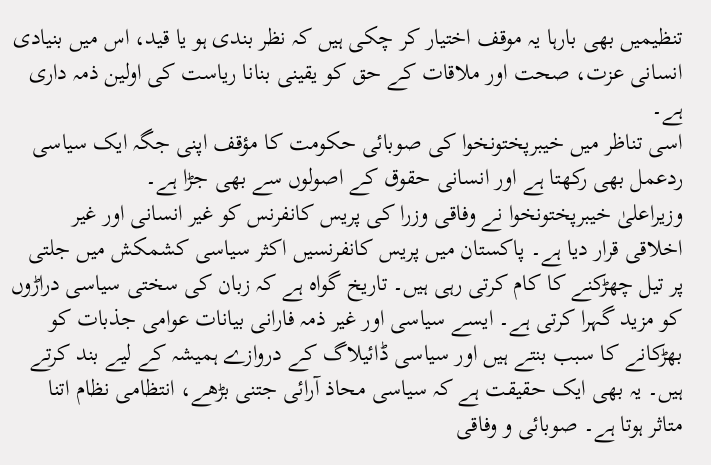تنظیمیں بھی بارہا یہ موقف اختیار کر چکی ہیں کہ نظر بندی ہو یا قید، اس میں بنیادی انسانی عزت، صحت اور ملاقات کے حق کو یقینی بنانا ریاست کی اولین ذمہ داری ہے۔
اسی تناظر میں خیبرپختونخوا کی صوبائی حکومت کا مؤقف اپنی جگہ ایک سیاسی ردعمل بھی رکھتا ہے اور انسانی حقوق کے اصولوں سے بھی جڑا ہے۔
وزیراعلیٰ خیبرپختونخوا نے وفاقی وزرا کی پریس کانفرنس کو غیر انسانی اور غیر اخلاقی قرار دیا ہے۔ پاکستان میں پریس کانفرنسیں اکثر سیاسی کشمکش میں جلتی پر تیل چھڑکنے کا کام کرتی رہی ہیں۔ تاریخ گواہ ہے کہ زبان کی سختی سیاسی دراڑوں کو مزید گہرا کرتی ہے۔ ایسے سیاسی اور غیر ذمہ فارانی بیانات عوامی جذبات کو بھڑکانے کا سبب بنتے ہیں اور سیاسی ڈائیلاگ کے دروازے ہمیشہ کے لیے بند کرتے ہیں۔ یہ بھی ایک حقیقت ہے کہ سیاسی محاذ آرائی جتنی بڑھے، انتظامی نظام اتنا متاثر ہوتا ہے۔ صوبائی و وفاقی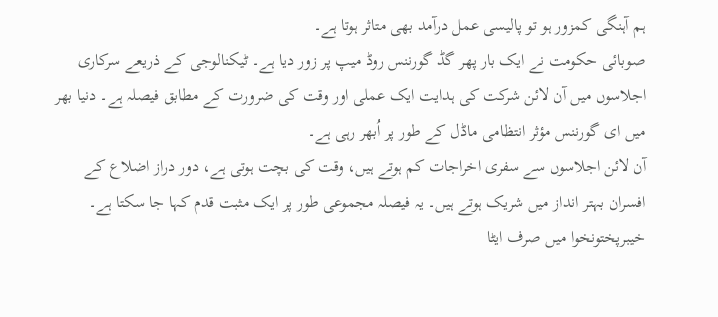ہم آہنگی کمزور ہو تو پالیسی عمل درآمد بھی متاثر ہوتا ہے۔
صوبائی حکومت نے ایک بار پھر گڈ گورننس روڈ میپ پر زور دیا ہے۔ ٹیکنالوجی کے ذریعے سرکاری اجلاسوں میں آن لائن شرکت کی ہدایت ایک عملی اور وقت کی ضرورت کے مطابق فیصلہ ہے۔ دنیا بھر میں ای گورننس مؤثر انتظامی ماڈل کے طور پر اُبھر رہی ہے۔
آن لائن اجلاسوں سے سفری اخراجات کم ہوتے ہیں، وقت کی بچت ہوتی ہے، دور دراز اضلاع کے افسران بہتر انداز میں شریک ہوتے ہیں۔ یہ فیصلہ مجموعی طور پر ایک مثبت قدم کہا جا سکتا ہے۔
خیبرپختونخوا میں صرف ایٹا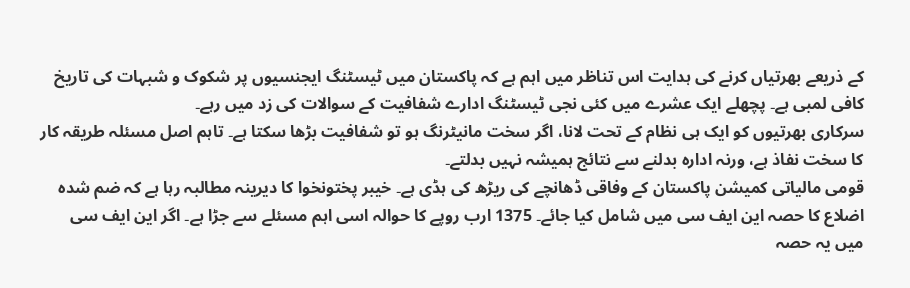کے ذریعے بھرتیاں کرنے کی ہدایت اس تناظر میں اہم ہے کہ پاکستان میں ٹیسٹنگ ایجنسیوں پر شکوک و شبہات کی تاریخ کافی لمبی ہے۔ پچھلے ایک عشرے میں کئی نجی ٹیسٹنگ ادارے شفافیت کے سوالات کی زد میں رہے۔
سرکاری بھرتیوں کو ایک ہی نظام کے تحت لانا، اگر سخت مانیٹرنگ ہو تو شفافیت بڑھا سکتا ہے۔ تاہم اصل مسئلہ طریقہ کار کا سخت نفاذ ہے، ورنہ ادارہ بدلنے سے نتائج ہمیشہ نہیں بدلتے۔
قومی مالیاتی کمیشن پاکستان کے وفاقی ڈھانچے کی ریڑھ کی ہڈی ہے۔ خیبر پختونخوا کا دیرینہ مطالبہ رہا ہے کہ ضم شدہ اضلاع کا حصہ این ایف سی میں شامل کیا جائے۔ 1375 ارب روپے کا حوالہ اسی اہم مسئلے سے جڑا ہے۔ اگر این ایف سی میں یہ حصہ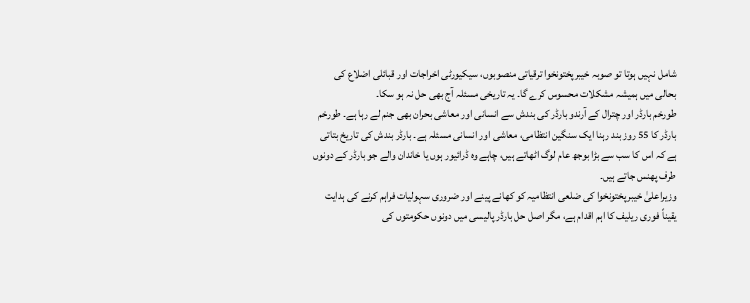شامل نہیں ہوتا تو صوبہ خیبرپختونخوا ترقیاتی منصوبوں، سیکیورٹی اخراجات اور قبائلی اضلاع کی بحالی میں ہمیشہ مشکلات محسوس کرے گا۔ یہ تاریخی مسئلہ آج بھی حل نہ ہو سکا۔
طورخم بارڈر اور چترال کے آرندو بارڈر کی بندش سے انسانی اور معاشی بحران بھی جنم لے رہا ہے۔ طورخم بارڈر کا 55 روز بند رہنا ایک سنگین انتظامی، معاشی اور انسانی مسئلہ ہے۔ بارڈر بندش کی تاریخ بتاتی ہے کہ اس کا سب سے بڑا بوجھ عام لوگ اٹھاتے ہیں، چاہے وہ ڈرائیور ہوں یا خاندان والے جو بارڈر کے دونوں طرف پھنس جاتے ہیں۔
وزیراعلیٰ خیبرپختونخوا کی ضلعی انتظامیہ کو کھانے پینے اور ضروری سہولیات فراہم کرنے کی ہدایت یقیناً فوری ریلیف کا اہم اقدام ہے، مگر اصل حل بارڈر پالیسی میں دونوں حکومتوں کی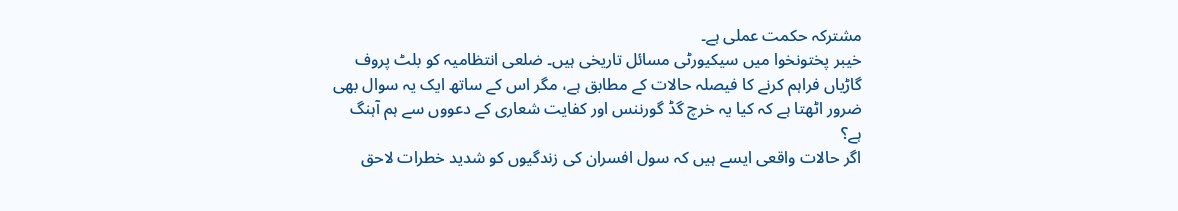مشترکہ حکمت عملی ہے۔
خیبر پختونخوا میں سیکیورٹی مسائل تاریخی ہیں۔ ضلعی انتظامیہ کو بلٹ پروف گاڑیاں فراہم کرنے کا فیصلہ حالات کے مطابق ہے، مگر اس کے ساتھ ایک یہ سوال بھی ضرور اٹھتا ہے کہ کیا یہ خرچ گڈ گورننس اور کفایت شعاری کے دعووں سے ہم آہنگ ہے؟
اگر حالات واقعی ایسے ہیں کہ سول افسران کی زندگیوں کو شدید خطرات لاحق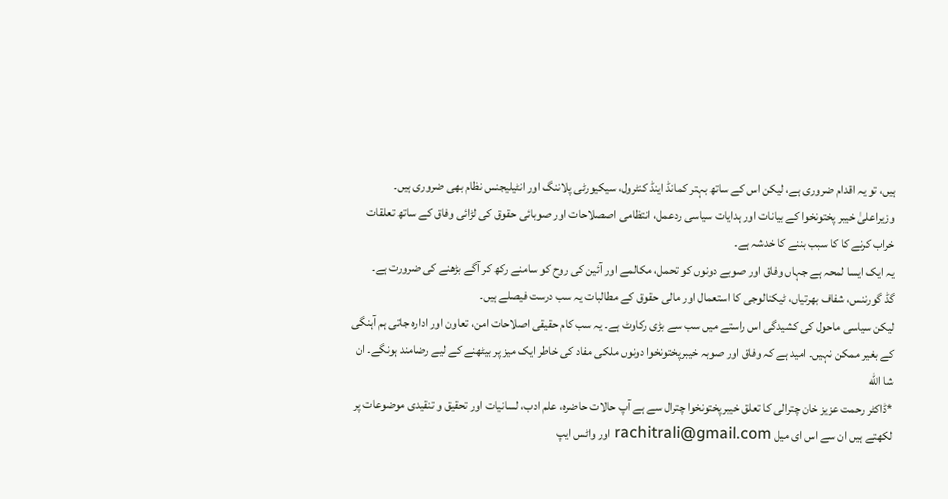ہیں، تو یہ اقدام ضروری ہے، لیکن اس کے ساتھ بہتر کمانڈ اینڈ کنٹرول، سیکیورٹی پلاننگ اور انٹیلیجنس نظام بھی ضروری ہیں۔
وزیراعلیٰ خیبر پختونخوا کے بیانات اور ہدایات سیاسی ردعمل، انتظامی اصصلاحات اور صوبائی حقوق کی لڑائی وفاق کے ساتھ تعلقات خراب کرنے کا کا سبب بننے کا خدشہ ہے۔
یہ ایک ایسا لمحہ ہے جہاں وفاق اور صوبے دونوں کو تحمل، مکالمے اور آئین کی روح کو سامنے رکھ کر آگے بڑھنے کی ضرورت ہے۔
گڈ گورننس، شفاف بھرتیاں، ٹیکنالوجی کا استعمال اور مالی حقوق کے مطالبات یہ سب درست فیصلے ہیں۔
لیکن سیاسی ماحول کی کشیدگی اس راستے میں سب سے بڑی رکاوٹ ہے۔ یہ سب کام حقیقی اصلاحات امن، تعاون اور ادارہ جاتی ہم آہنگی کے بغیر ممکن نہیں۔ امید ہے کہ وفاق اور صوبہ خیبرپختونخوا دونوں ملکی مفاد کی خاطر ایک میز پر بیٹھنے کے لیے رضامند ہونگے۔ ان شا الله
*ڈاکٹر رحمت عزیز خان چترالی کا تعلق خیبرپختونخوا چترال سے ہے آپ حالات حاضرہ، علم ادب، لسانیات اور تحقیق و تنقیدی موضوعات پر لکھتے ہیں ان سے اس ای میل rachitrali@gmail.com اور واٹس ایپ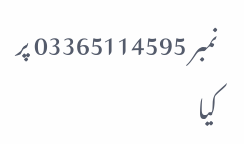نمبر 03365114595 پر کیا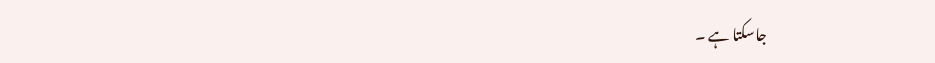جاسکتا ہے ۔